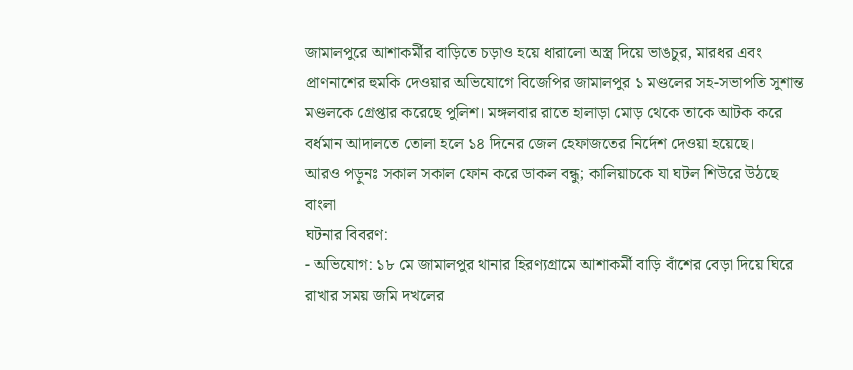জামালপুরে আশাকর্মীর বাড়িতে চড়াও হয়ে ধারালো অস্ত্র দিয়ে ভাঙচুর, মারধর এবং প্রাণনাশের হুমকি দেওয়ার অভিযোগে বিজেপির জামালপুর ১ মণ্ডলের সহ-সভাপতি সুশান্ত মণ্ডলকে গ্রেপ্তার করেছে পুলিশ। মঙ্গলবার রাতে হালাড়া মোড় থেকে তাকে আটক করে বর্ধমান আদালতে তোলা হলে ১৪ দিনের জেল হেফাজতের নির্দেশ দেওয়া হয়েছে।
আরও পড়ুনঃ সকাল সকাল ফোন করে ডাকল বন্ধু; কালিয়াচকে যা ঘটল শিউরে উঠছে বাংলা
ঘটনার বিবরণ:
- অভিযোগ: ১৮ মে জামালপুর থানার হিরণ্যগ্রামে আশাকর্মী বাড়ি বাঁশের বেড়া দিয়ে ঘিরে রাখার সময় জমি দখলের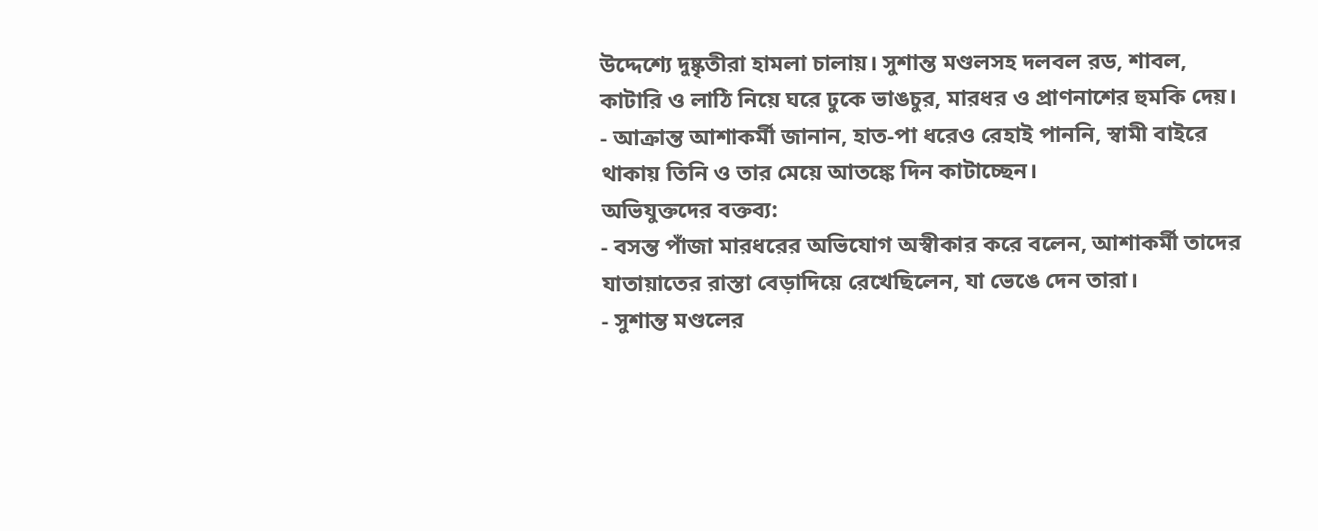উদ্দেশ্যে দুষ্কৃতীরা হামলা চালায়। সুশান্ত মণ্ডলসহ দলবল রড, শাবল, কাটারি ও লাঠি নিয়ে ঘরে ঢুকে ভাঙচুর, মারধর ও প্রাণনাশের হুমকি দেয়।
- আক্রান্ত আশাকর্মী জানান, হাত-পা ধরেও রেহাই পাননি, স্বামী বাইরে থাকায় তিনি ও তার মেয়ে আতঙ্কে দিন কাটাচ্ছেন।
অভিযুক্তদের বক্তব্য:
- বসন্ত পাঁজা মারধরের অভিযোগ অস্বীকার করে বলেন, আশাকর্মী তাদের যাতায়াতের রাস্তা বেড়াদিয়ে রেখেছিলেন, যা ভেঙে দেন তারা।
- সুশান্ত মণ্ডলের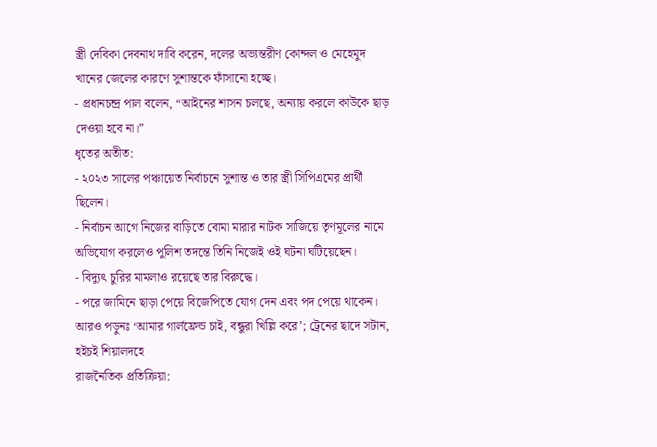স্ত্রী দেবিকা দেবনাথ দাবি করেন, দলের অভ্যন্তরীণ কোন্দল ও মেহেমুদ খানের জেলের কারণে সুশান্তকে ফাঁসানো হচ্ছে।
- প্রধানচন্দ্র পাল বলেন, “আইনের শাসন চলছে, অন্যায় করলে কাউকে ছাড় দেওয়া হবে না।”
ধৃতের অতীত:
- ২০২৩ সালের পঞ্চায়েত নির্বাচনে সুশান্ত ও তার স্ত্রী সিপিএমের প্রার্থী ছিলেন।
- নির্বাচন আগে নিজের বাড়িতে বোমা মারার নাটক সাজিয়ে তৃণমূলের নামে অভিযোগ করলেও পুলিশ তদন্তে তিনি নিজেই ওই ঘটনা ঘটিয়েছেন।
- বিদ্যুৎ চুরির মামলাও রয়েছে তার বিরুদ্ধে।
- পরে জামিনে ছাড়া পেয়ে বিজেপিতে যোগ দেন এবং পদ পেয়ে থাকেন।
আরও পড়ুনঃ ‘আমার গার্লফ্রেন্ড চাই, বন্ধুরা খিল্লি করে’; ট্রেনের ছাদে সটান, হইচই শিয়ালদহে
রাজনৈতিক প্রতিক্রিয়া: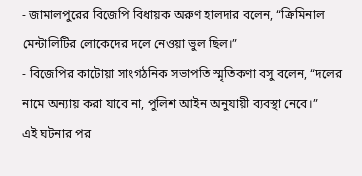- জামালপুরের বিজেপি বিধায়ক অরুণ হালদার বলেন, “ক্রিমিনাল মেন্টালিটির লোকেদের দলে নেওয়া ভুল ছিল।”
- বিজেপির কাটোয়া সাংগঠনিক সভাপতি স্মৃতিকণা বসু বলেন, “দলের নামে অন্যায় করা যাবে না, পুলিশ আইন অনুযায়ী ব্যবস্থা নেবে।”
এই ঘটনার পর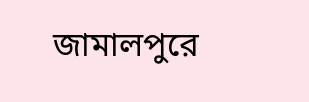জামালপুরে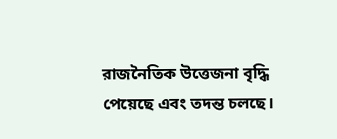রাজনৈতিক উত্তেজনা বৃদ্ধি পেয়েছে এবং তদন্ত চলছে।